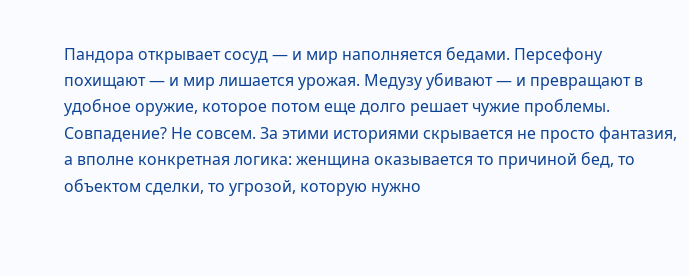Пандора открывает сосуд — и мир наполняется бедами. Персефону похищают — и мир лишается урожая. Медузу убивают — и превращают в удобное оружие, которое потом еще долго решает чужие проблемы. Совпадение? Не совсем. За этими историями скрывается не просто фантазия, а вполне конкретная логика: женщина оказывается то причиной бед, то объектом сделки, то угрозой, которую нужно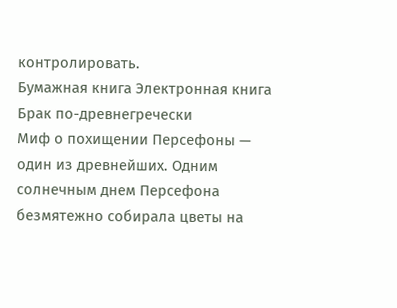контролировать.
Бумажная книга Электронная книга
Брак по-древнегречески
Миф о похищении Персефоны — один из древнейших. Одним солнечным днем Персефона безмятежно собирала цветы на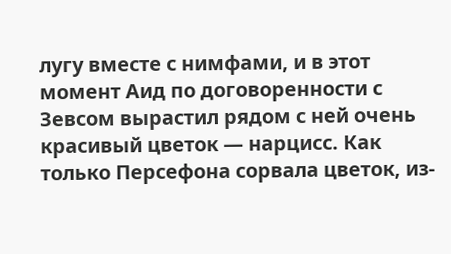лугу вместе с нимфами, и в этот момент Аид по договоренности с Зевсом вырастил рядом с ней очень красивый цветок — нарцисс. Как только Персефона сорвала цветок, из-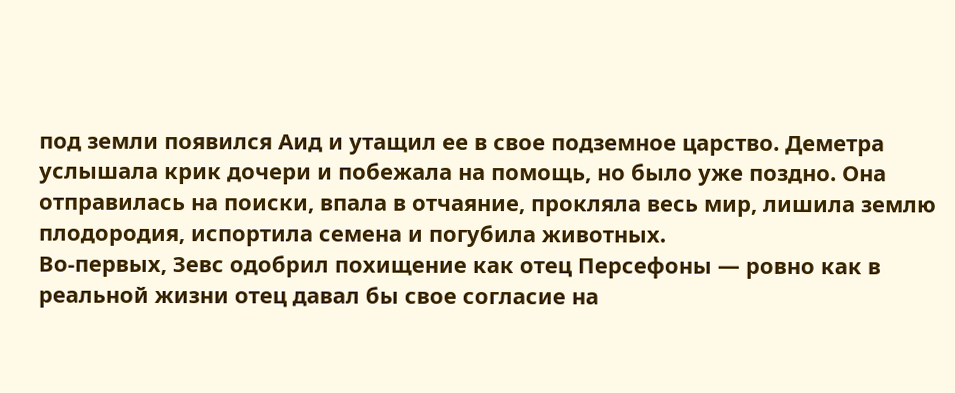под земли появился Аид и утащил ее в свое подземное царство. Деметра услышала крик дочери и побежала на помощь, но было уже поздно. Она отправилась на поиски, впала в отчаяние, прокляла весь мир, лишила землю плодородия, испортила семена и погубила животных.
Во-первых, Зевс одобрил похищение как отец Персефоны — ровно как в реальной жизни отец давал бы свое согласие на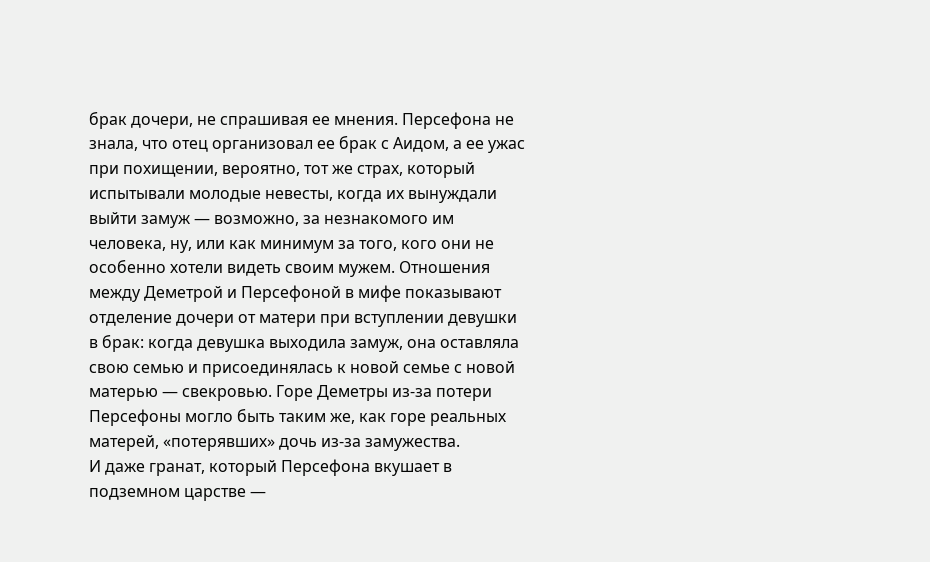брак дочери, не спрашивая ее мнения. Персефона не знала, что отец организовал ее брак с Аидом, а ее ужас при похищении, вероятно, тот же страх, который испытывали молодые невесты, когда их вынуждали выйти замуж — возможно, за незнакомого им человека, ну, или как минимум за того, кого они не особенно хотели видеть своим мужем. Отношения между Деметрой и Персефоной в мифе показывают отделение дочери от матери при вступлении девушки в брак: когда девушка выходила замуж, она оставляла свою семью и присоединялась к новой семье с новой матерью — свекровью. Горе Деметры из-за потери Персефоны могло быть таким же, как горе реальных матерей, «потерявших» дочь из-за замужества.
И даже гранат, который Персефона вкушает в подземном царстве —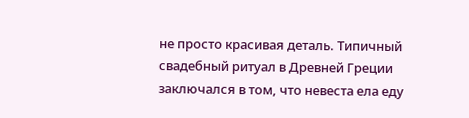не просто красивая деталь. Типичный свадебный ритуал в Древней Греции заключался в том, что невеста ела еду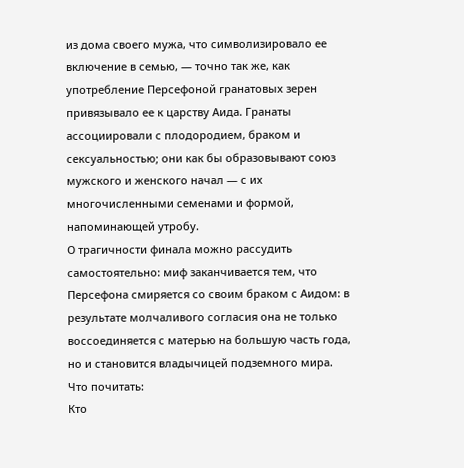из дома своего мужа, что символизировало ее включение в семью, — точно так же, как употребление Персефоной гранатовых зерен привязывало ее к царству Аида. Гранаты ассоциировали с плодородием, браком и сексуальностью; они как бы образовывают союз мужского и женского начал — с их многочисленными семенами и формой, напоминающей утробу.
О трагичности финала можно рассудить самостоятельно: миф заканчивается тем, что Персефона смиряется со своим браком с Аидом: в результате молчаливого согласия она не только воссоединяется с матерью на большую часть года, но и становится владычицей подземного мира.
Что почитать:
Кто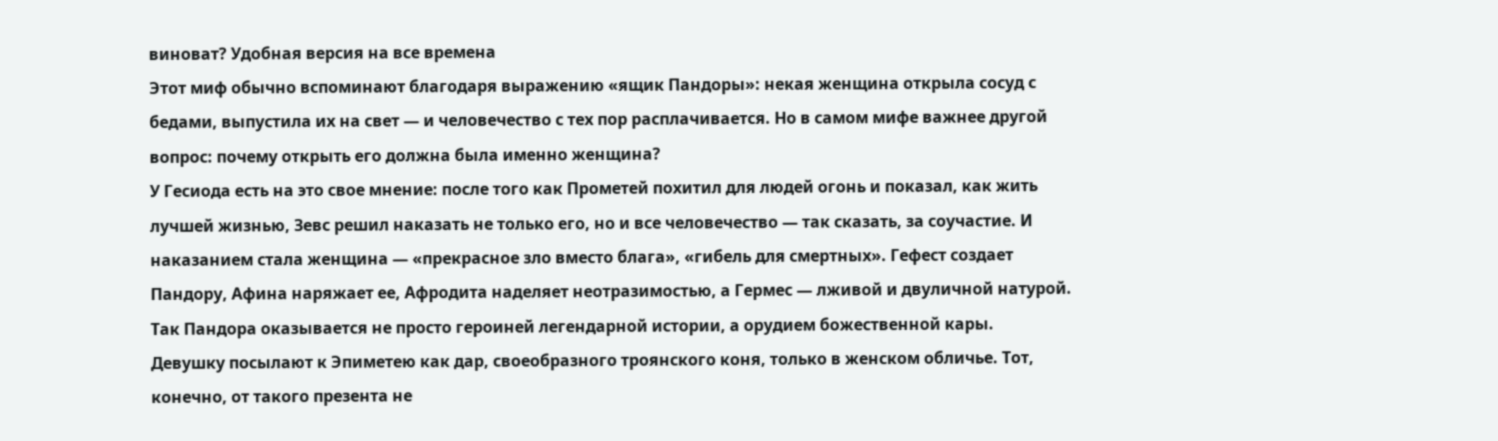виноват? Удобная версия на все времена
Этот миф обычно вспоминают благодаря выражению «ящик Пандоры»: некая женщина открыла сосуд с бедами, выпустила их на свет — и человечество с тех пор расплачивается. Но в самом мифе важнее другой вопрос: почему открыть его должна была именно женщина?
У Гесиода есть на это свое мнение: после того как Прометей похитил для людей огонь и показал, как жить лучшей жизнью, Зевс решил наказать не только его, но и все человечество — так сказать, за соучастие. И наказанием стала женщина — «прекрасное зло вместо блага», «гибель для смертных». Гефест создает Пандору, Афина наряжает ее, Афродита наделяет неотразимостью, а Гермес — лживой и двуличной натурой. Так Пандора оказывается не просто героиней легендарной истории, а орудием божественной кары.
Девушку посылают к Эпиметею как дар, своеобразного троянского коня, только в женском обличье. Тот, конечно, от такого презента не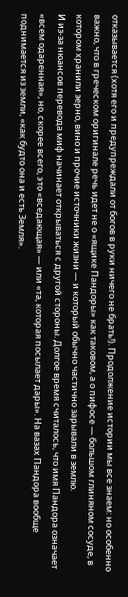отказывается (хотя его и предупреждали от богов в руки ничего не брать!). Продолжение истории мы все знаем: но особенно важно, что в греческом оригинале речь идет не о «ящике Пандоры» как таковом, а о пифосе — большом глиняном сосуде, в котором хранили зерно, вино и прочие источники жизни — и который обычно частично зарывали в землю.
И из-за нюансов перевода миф начинает открываться с другой стороны. Долгое время считалось, что имя Пандора означает «всем одаренная», но, скорее всего, это «вседающая» — или «та, которая посылает дары». На вазах Пандора вообще поднимается из земли, «как будто она и есть Земля».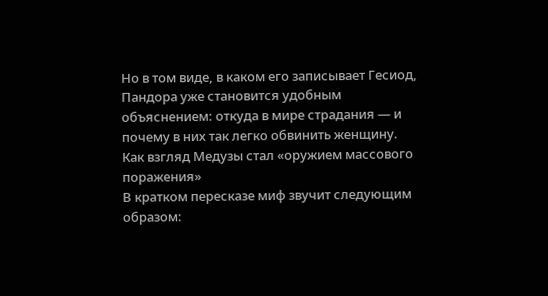Но в том виде, в каком его записывает Гесиод, Пандора уже становится удобным объяснением: откуда в мире страдания — и почему в них так легко обвинить женщину.
Как взгляд Медузы стал «оружием массового поражения»
В кратком пересказе миф звучит следующим образом: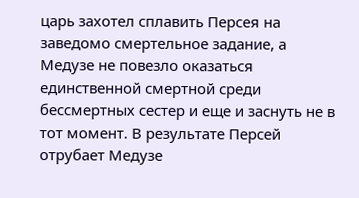царь захотел сплавить Персея на заведомо смертельное задание, а Медузе не повезло оказаться единственной смертной среди бессмертных сестер и еще и заснуть не в тот момент. В результате Персей отрубает Медузе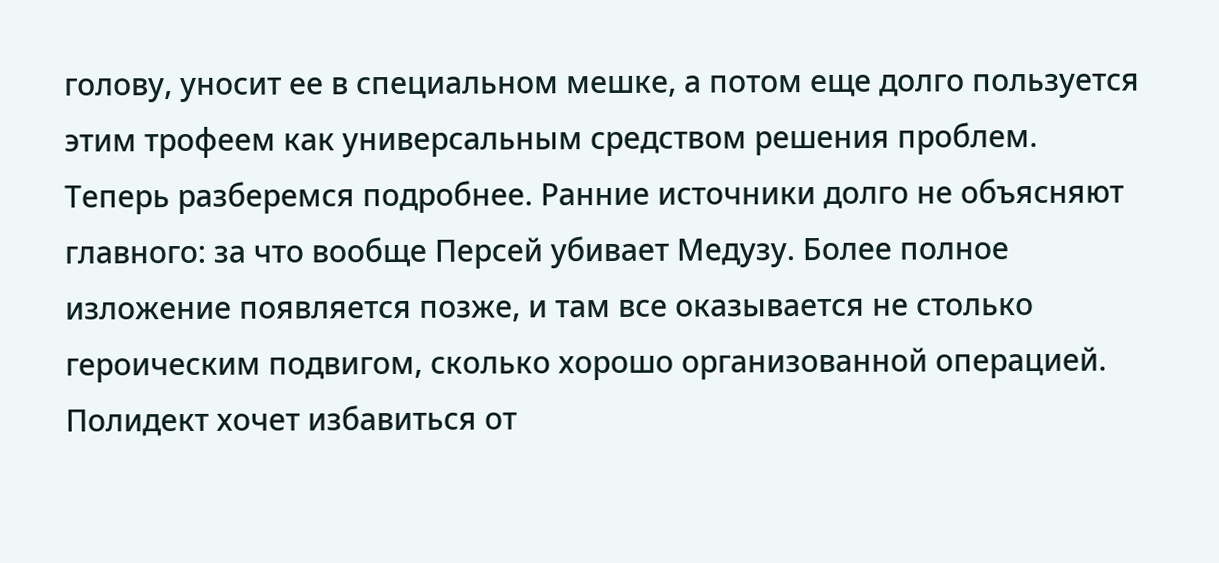голову, уносит ее в специальном мешке, а потом еще долго пользуется этим трофеем как универсальным средством решения проблем.
Теперь разберемся подробнее. Ранние источники долго не объясняют главного: за что вообще Персей убивает Медузу. Более полное изложение появляется позже, и там все оказывается не столько героическим подвигом, сколько хорошо организованной операцией. Полидект хочет избавиться от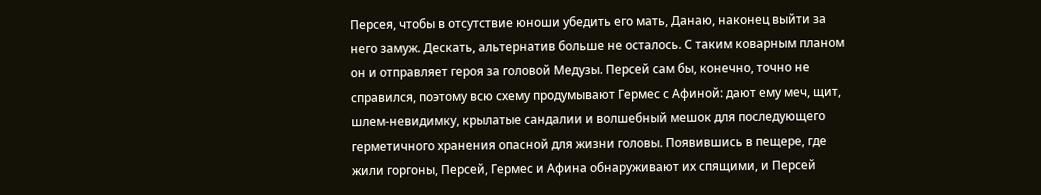Персея, чтобы в отсутствие юноши убедить его мать, Данаю, наконец выйти за него замуж. Дескать, альтернатив больше не осталось. С таким коварным планом он и отправляет героя за головой Медузы. Персей сам бы, конечно, точно не справился, поэтому всю схему продумывают Гермес с Афиной: дают ему меч, щит, шлем-невидимку, крылатые сандалии и волшебный мешок для последующего герметичного хранения опасной для жизни головы. Появившись в пещере, где жили горгоны, Персей, Гермес и Афина обнаруживают их спящими, и Персей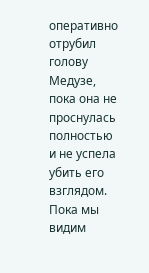оперативно отрубил голову Медузе, пока она не проснулась полностью и не успела убить его взглядом. Пока мы видим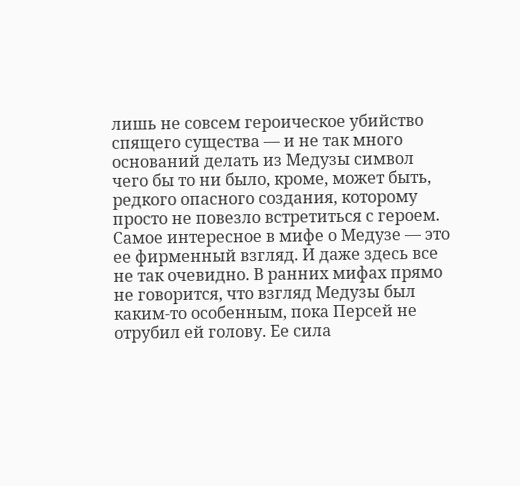лишь не совсем героическое убийство спящего существа — и не так много оснований делать из Медузы символ чего бы то ни было, кроме, может быть, редкого опасного создания, которому просто не повезло встретиться с героем.
Самое интересное в мифе о Медузе — это ее фирменный взгляд. И даже здесь все не так очевидно. В ранних мифах прямо не говорится, что взгляд Медузы был каким-то особенным, пока Персей не отрубил ей голову. Ее сила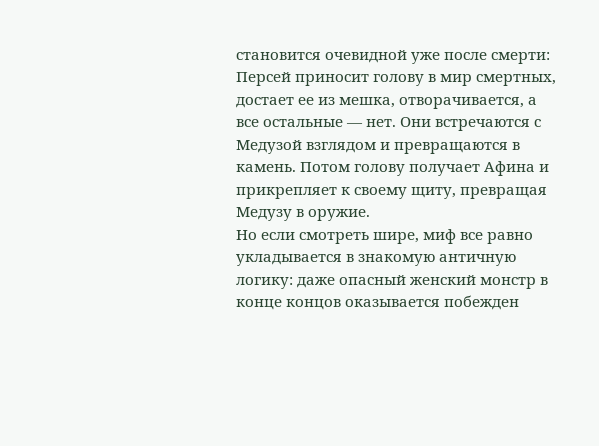становится очевидной уже после смерти: Персей приносит голову в мир смертных, достает ее из мешка, отворачивается, а все остальные — нет. Они встречаются с Медузой взглядом и превращаются в камень. Потом голову получает Афина и прикрепляет к своему щиту, превращая Медузу в оружие.
Но если смотреть шире, миф все равно укладывается в знакомую античную логику: даже опасный женский монстр в конце концов оказывается побежден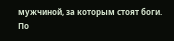мужчиной, за которым стоят боги.
По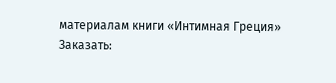материалам книги «Интимная Греция»
Заказать: